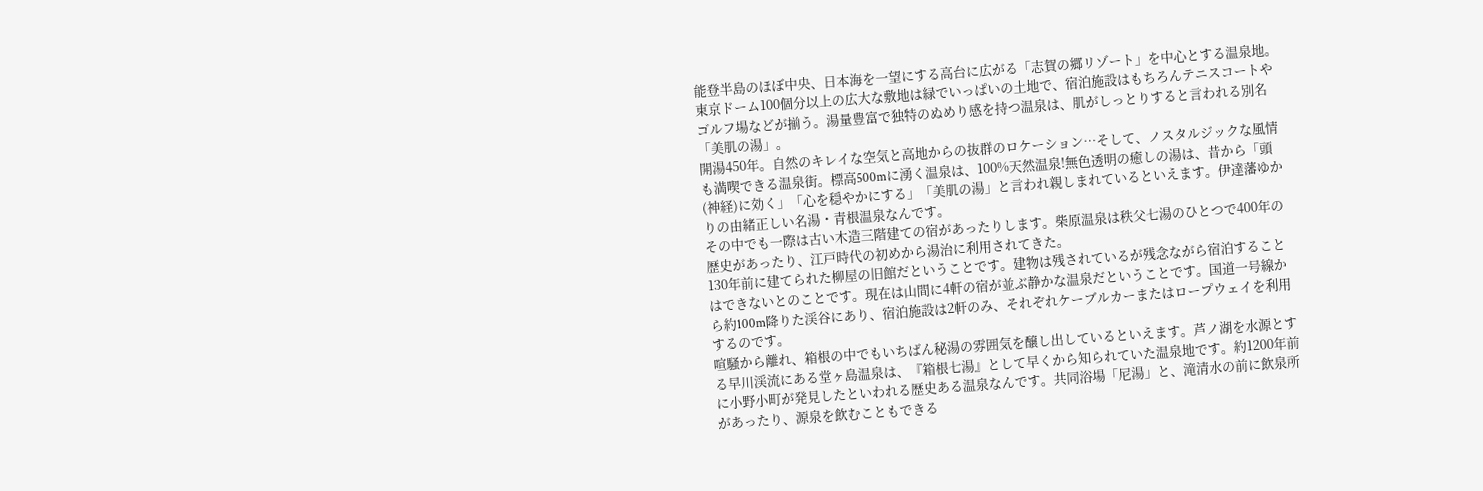能登半島のほぼ中央、日本海を一望にする高台に広がる「志賀の郷リゾート」を中心とする温泉地。東京ドーム100個分以上の広大な敷地は緑でいっぱいの土地で、宿泊施設はもちろんテニスコートやゴルフ場などが揃う。湯量豊富で独特のぬめり感を持つ温泉は、肌がしっとりすると言われる別名「美肌の湯」。
開湯450年。自然のキレイな空気と高地からの抜群のロケーション…そして、ノスタルジックな風情も満喫できる温泉街。標高500mに湧く温泉は、100%天然温泉!無色透明の癒しの湯は、昔から「頭(神経)に効く」「心を穏やかにする」「美肌の湯」と言われ親しまれているといえます。伊達藩ゆかりの由緒正しい名湯・青根温泉なんです。
その中でも一際は古い木造三階建ての宿があったりします。柴原温泉は秩父七湯のひとつで400年の歴史があったり、江戸時代の初めから湯治に利用されてきた。
130年前に建てられた柳屋の旧館だということです。建物は残されているが残念ながら宿泊することはできないとのことです。現在は山間に4軒の宿が並ぶ静かな温泉だということです。国道一号線から約100m降りた渓谷にあり、宿泊施設は2軒のみ、それぞれケーブルカーまたはロープウェイを利用するのです。
喧騒から離れ、箱根の中でもいちばん秘湯の雰囲気を醸し出しているといえます。芦ノ湖を水源とする早川渓流にある堂ヶ島温泉は、『箱根七湯』として早くから知られていた温泉地です。約1200年前に小野小町が発見したといわれる歴史ある温泉なんです。共同浴場「尼湯」と、滝清水の前に飲泉所があったり、源泉を飲むこともできる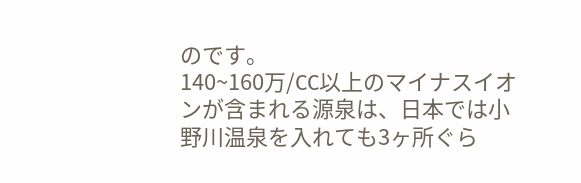のです。
140~160万/CC以上のマイナスイオンが含まれる源泉は、日本では小野川温泉を入れても3ヶ所ぐら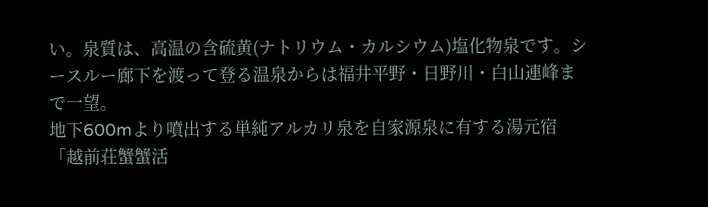い。泉質は、高温の含硫黄(ナトリウム・カルシウム)塩化物泉です。シースルー廊下を渡って登る温泉からは福井平野・日野川・白山連峰まで一望。
地下600mより噴出する単純アルカリ泉を自家源泉に有する湯元宿「越前荘蟹蟹活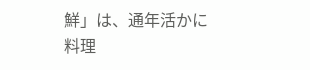鮮」は、通年活かに料理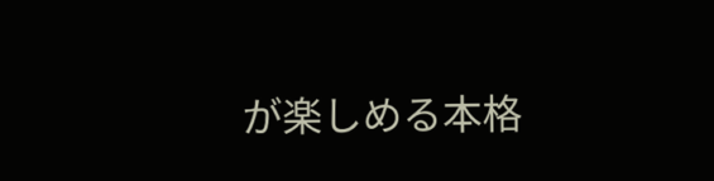が楽しめる本格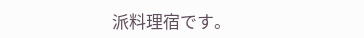派料理宿です。